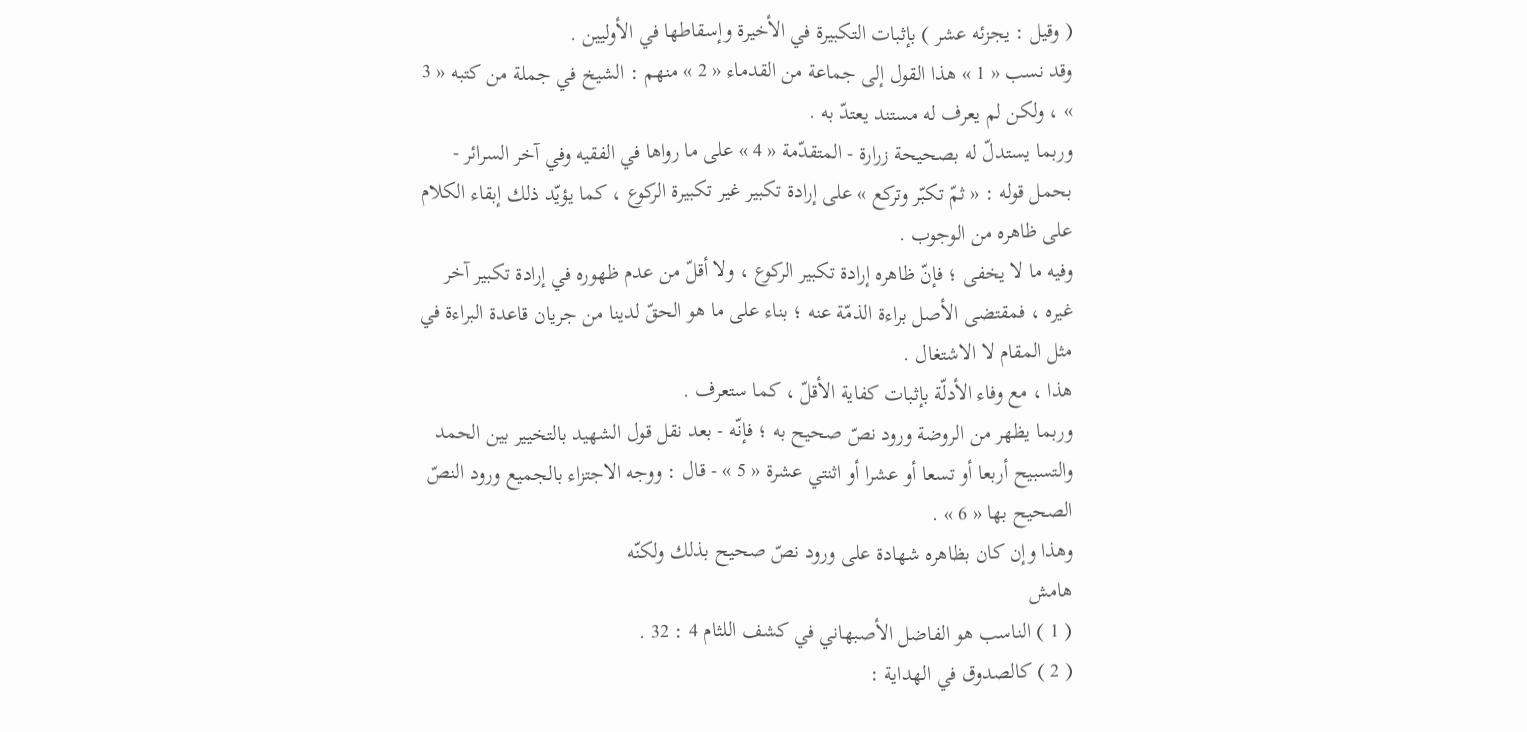( وقيل : يجزئه عشر ) بإثبات التكبيرة في الأخيرة وإسقاطها في الأوليين .
وقد نسب « 1 » هذا القول إلى جماعة من القدماء « 2 » منهم : الشيخ في جملة من كتبه « 3 » ، ولكن لم يعرف له مستند يعتدّ به .
وربما يستدلّ له بصحيحة زرارة - المتقدّمة « 4 » على ما رواها في الفقيه وفي آخر السرائر - بحمل قوله : « ثمّ تكبّر وتركع » على إرادة تكبير غير تكبيرة الركوع ، كما يؤيّد ذلك إبقاء الكلام على ظاهره من الوجوب .
وفيه ما لا يخفى ؛ فإنّ ظاهره إرادة تكبير الركوع ، ولا أقلّ من عدم ظهوره في إرادة تكبير آخر غيره ، فمقتضى الأصل براءة الذمّة عنه ؛ بناء على ما هو الحقّ لدينا من جريان قاعدة البراءة في مثل المقام لا الاشتغال .
هذا ، مع وفاء الأدلّة بإثبات كفاية الأقلّ ، كما ستعرف .
وربما يظهر من الروضة ورود نصّ صحيح به ؛ فإنّه - بعد نقل قول الشهيد بالتخيير بين الحمد والتسبيح أربعا أو تسعا أو عشرا أو اثنتي عشرة « 5 » - قال : ووجه الاجتزاء بالجميع ورود النصّ الصحيح بها « 6 » .
وهذا وإن كان بظاهره شهادة على ورود نصّ صحيح بذلك ولكنّه
هامش
( 1 ) الناسب هو الفاضل الأصبهاني في كشف اللثام 4 : 32 .
( 2 ) كالصدوق في الهداية :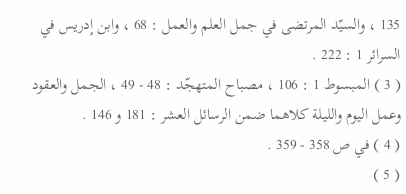135 ، والسيّد المرتضى في جمل العلم والعمل : 68 ، وابن إدريس في السرائر 1 : 222 .
( 3 ) المبسوط 1 : 106 ، مصباح المتهجّد : 48 - 49 ، الجمل والعقود وعمل اليوم والليلة كلاهما ضمن الرسائل العشر : 181 و 146 .
( 4 ) في ص 358 - 359 .
( 5 )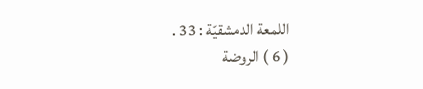اللمعة الدمشقيّة : 33 .
( 6 ) الروضة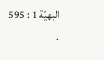البهيّة 1 : 595 .